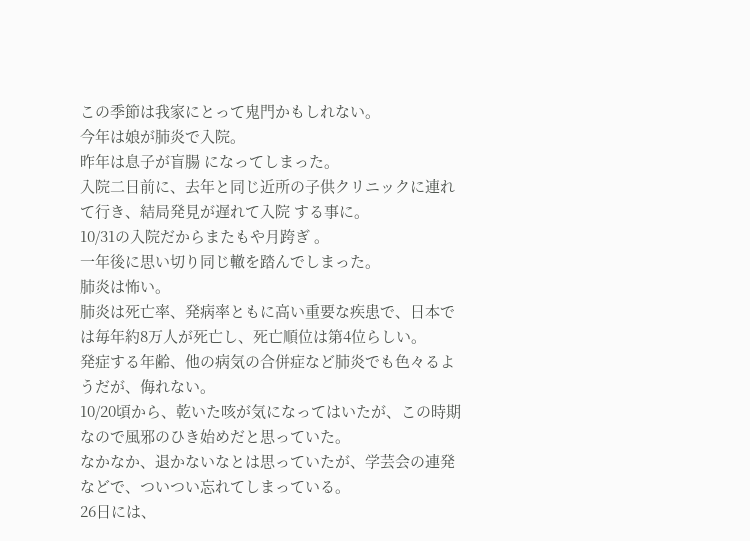この季節は我家にとって鬼門かもしれない。
今年は娘が肺炎で入院。
昨年は息子が盲腸 になってしまった。
入院二日前に、去年と同じ近所の子供クリニックに連れて行き、結局発見が遅れて入院 する事に。
10/31の入院だからまたもや月跨ぎ 。
一年後に思い切り同じ轍を踏んでしまった。
肺炎は怖い。
肺炎は死亡率、発病率ともに高い重要な疾患で、日本では毎年約8万人が死亡し、死亡順位は第4位らしい。
発症する年齢、他の病気の合併症など肺炎でも色々るようだが、侮れない。
10/20頃から、乾いた咳が気になってはいたが、この時期なので風邪のひき始めだと思っていた。
なかなか、退かないなとは思っていたが、学芸会の連発などで、ついつい忘れてしまっている。
26日には、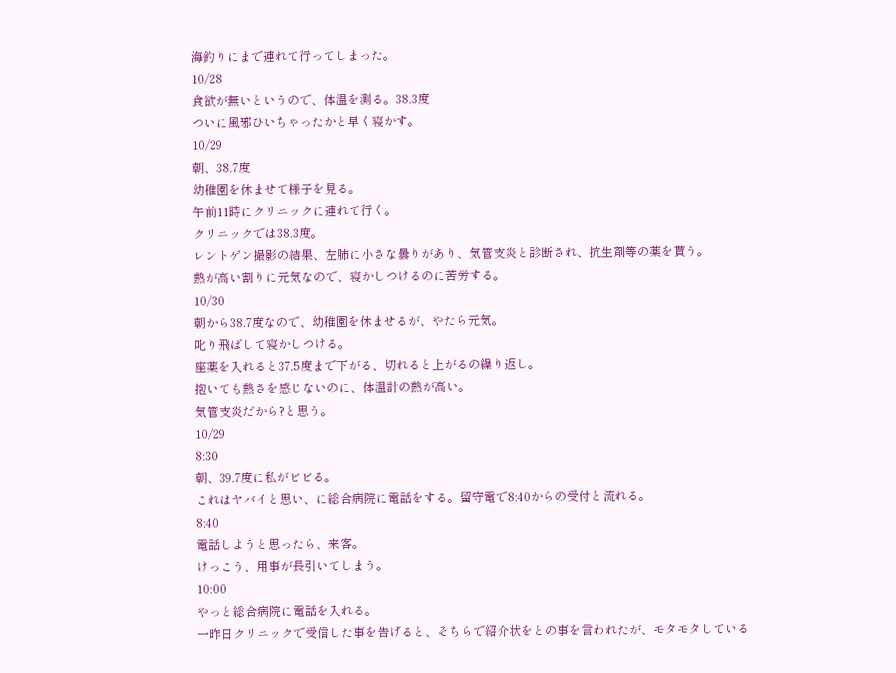海釣りにまで連れて行ってしまった。
10/28
食欲が無いというので、体温を測る。38.3度
ついに風邪ひいちゃったかと早く寝かす。
10/29
朝、38.7度
幼稚園を休ませて様子を見る。
午前11時にクリニックに連れて行く。
クリニックでは38.3度。
レントゲン撮影の結果、左肺に小さな曇りがあり、気管支炎と診断され、抗生剤等の薬を貰う。
熱が高い割りに元気なので、寝かしつけるのに苦労する。
10/30
朝から38.7度なので、幼稚園を休ませるが、やたら元気。
叱り飛ばして寝かしつける。
座薬を入れると37.5度まで下がる、切れると上がるの繰り返し。
抱いても熱さを感じないのに、体温計の熱が高い。
気管支炎だから?と思う。
10/29
8:30
朝、39.7度に私がビビる。
これはヤバイと思い、に総合病院に電話をする。留守電で8:40からの受付と流れる。
8:40
電話しようと思ったら、来客。
けっこう、用事が長引いてしまう。
10:00
やっと総合病院に電話を入れる。
一昨日クリニックで受信した事を告げると、そちらで紹介状をとの事を言われたが、モタモタしている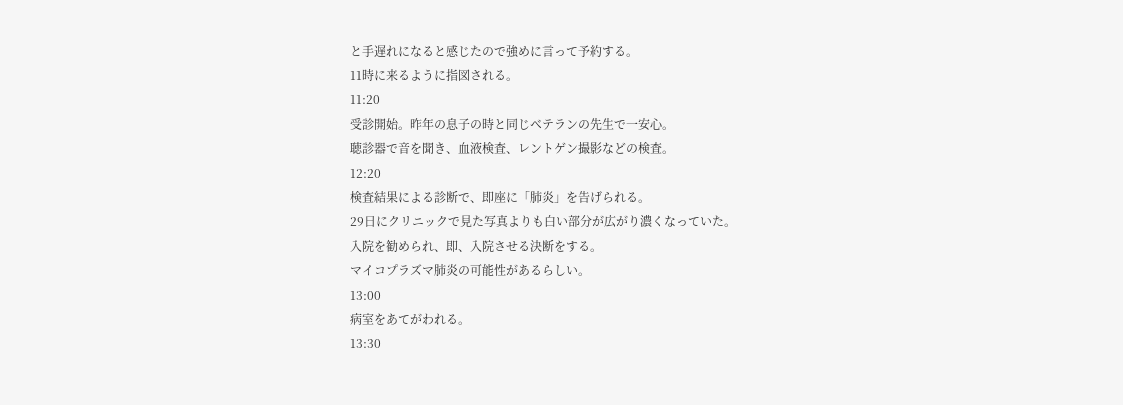と手遅れになると感じたので強めに言って予約する。
11時に来るように指図される。
11:20
受診開始。昨年の息子の時と同じベテランの先生で一安心。
聴診器で音を聞き、血液検査、レントゲン撮影などの検査。
12:20
検査結果による診断で、即座に「肺炎」を告げられる。
29日にクリニックで見た写真よりも白い部分が広がり濃くなっていた。
入院を勧められ、即、入院させる決断をする。
マイコプラズマ肺炎の可能性があるらしい。
13:00
病室をあてがわれる。
13:30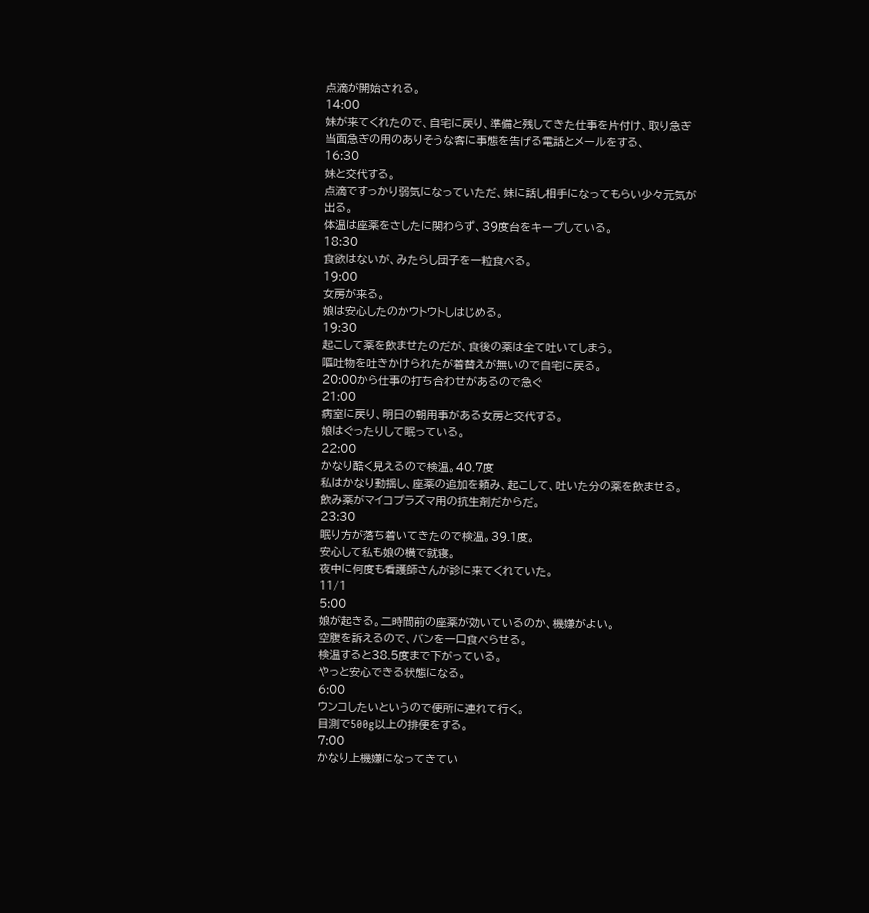点滴が開始される。
14:00
妹が来てくれたので、自宅に戻り、準備と残してきた仕事を片付け、取り急ぎ当面急ぎの用のありそうな客に事態を告げる電話とメールをする、
16:30
妹と交代する。
点滴ですっかり弱気になっていただ、妹に話し相手になってもらい少々元気が出る。
体温は座薬をさしたに関わらず、39度台をキープしている。
18:30
食欲はないが、みたらし団子を一粒食べる。
19:00
女房が来る。
娘は安心したのかウトウトしはじめる。
19:30
起こして薬を飲ませたのだが、食後の薬は全て吐いてしまう。
嘔吐物を吐きかけられたが着替えが無いので自宅に戻る。
20:00から仕事の打ち合わせがあるので急ぐ
21:00
病室に戻り、明日の朝用事がある女房と交代する。
娘はぐったりして眠っている。
22:00
かなり酷く見えるので検温。40.7度
私はかなり動揺し、座薬の追加を頼み、起こして、吐いた分の薬を飲ませる。
飲み薬がマイコプラズマ用の抗生剤だからだ。
23:30
眠り方が落ち着いてきたので検温。39.1度。
安心して私も娘の横で就寝。
夜中に何度も看護師さんが診に来てくれていた。
11/1
5:00
娘が起きる。二時間前の座薬が効いているのか、機嫌がよい。
空腹を訴えるので、バンを一口食べらせる。
検温すると38.5度まで下がっている。
やっと安心できる状態になる。
6:00
ウンコしたいというので便所に連れて行く。
目測で500g以上の排便をする。
7:00
かなり上機嫌になってきてい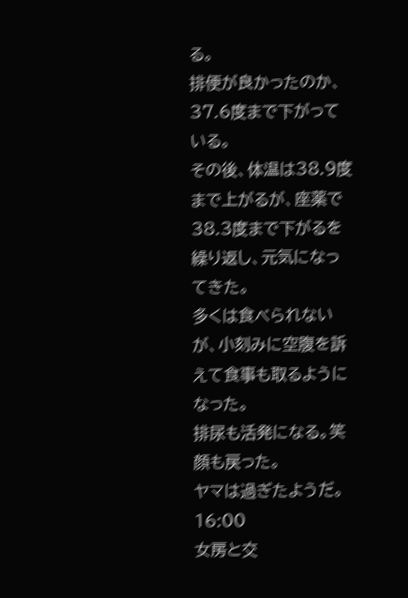る。
排便が良かったのか、37.6度まで下がっている。
その後、体温は38.9度まで上がるが、座薬で38.3度まで下がるを繰り返し、元気になってきた。
多くは食べられないが、小刻みに空腹を訴えて食事も取るようになった。
排尿も活発になる。笑顔も戻った。
ヤマは過ぎたようだ。
16:00
女房と交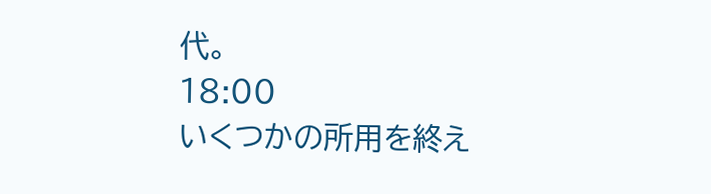代。
18:00
いくつかの所用を終え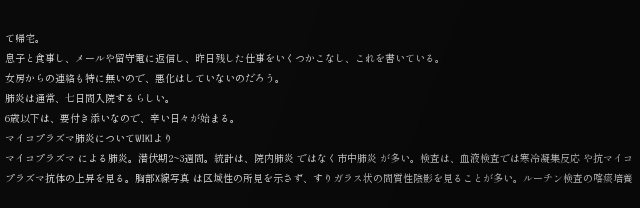て帰宅。
息子と食事し、メールや留守電に返信し、昨日残した仕事をいくつかこなし、これを書いている。
女房からの連絡も特に無いので、悪化はしていないのだろう。
肺炎は通常、七日間入院するらしい。
6歳以下は、要付き添いなので、辛い日々が始まる。
マイコプラズマ肺炎についてWIKIより
マイコプラズマ による肺炎。潜伏期2~3週間。統計は、院内肺炎 ではなく市中肺炎 が多い。検査は、血液検査では寒冷凝集反応 や抗マイコプラズマ抗体の上昇を見る。胸部X線写真 は区域性の所見を示さず、すりガラス状の間質性陰影を見ることが多い。ルーチン検査の喀痰培養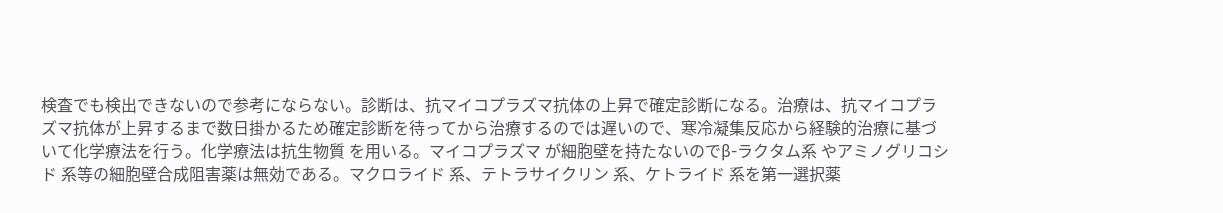検査でも検出できないので参考にならない。診断は、抗マイコプラズマ抗体の上昇で確定診断になる。治療は、抗マイコプラズマ抗体が上昇するまで数日掛かるため確定診断を待ってから治療するのでは遅いので、寒冷凝集反応から経験的治療に基づいて化学療法を行う。化学療法は抗生物質 を用いる。マイコプラズマ が細胞壁を持たないのでβ-ラクタム系 やアミノグリコシド 系等の細胞壁合成阻害薬は無効である。マクロライド 系、テトラサイクリン 系、ケトライド 系を第一選択薬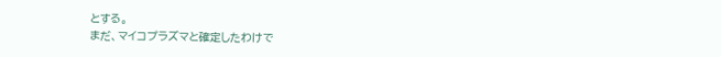とする。
まだ、マイコプラズマと確定したわけで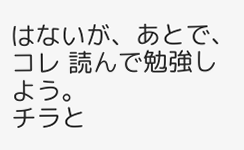はないが、あとで、コレ 読んで勉強しよう。
チラと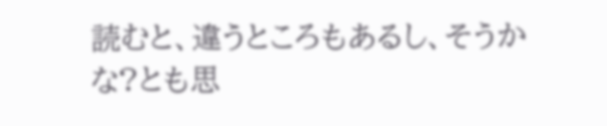読むと、違うところもあるし、そうかな?とも思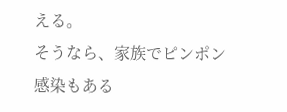える。
そうなら、家族でピンポン感染もある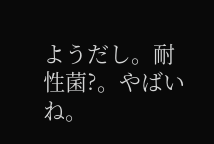ようだし。耐性菌?。やばいね。